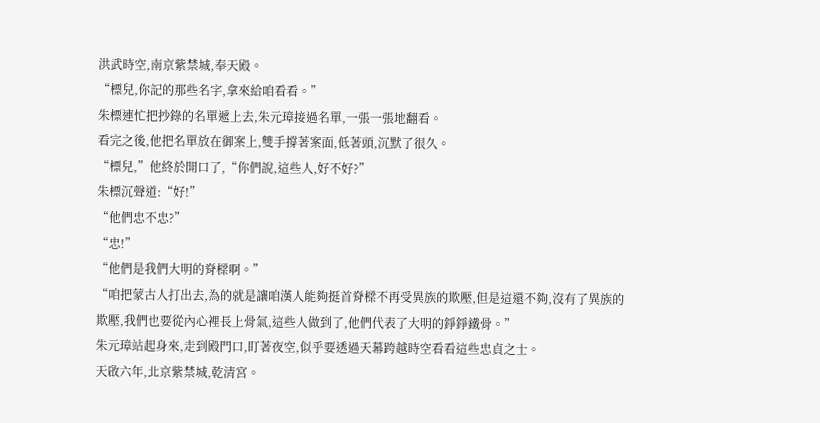洪武時空,南京紫禁城,奉天殿。
“標兒,你記的那些名字,拿來給咱看看。”
朱標連忙把抄錄的名單遞上去,朱元璋接過名單,一張一張地翻看。
看完之後,他把名單放在御案上,雙手撐著案面,低著頭,沉默了很久。
“標兒,”他終於開口了,“你們說,這些人,好不好?”
朱標沉聲道:“好!”
“他們忠不忠?”
“忠!”
“他們是我們大明的脊樑啊。”
“咱把蒙古人打出去,為的就是讓咱漢人能夠挺首脊樑不再受異族的欺壓,但是這還不夠,沒有了異族的欺壓,我們也要從內心裡長上骨氣,這些人做到了,他們代表了大明的錚錚鐵骨。”
朱元璋站起身來,走到殿門口,盯著夜空,似乎要透過天幕跨越時空看看這些忠貞之士。
天啟六年,北京紫禁城,乾清宮。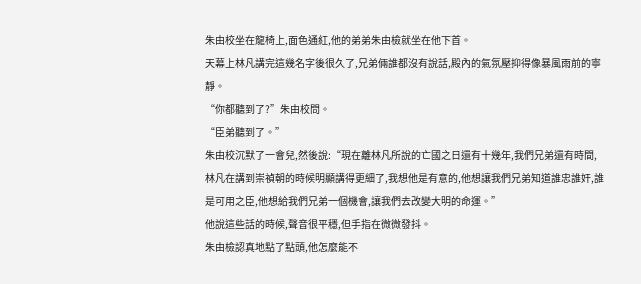朱由校坐在龍椅上,面色通紅,他的弟弟朱由檢就坐在他下首。
天幕上林凡講完這幾名字後很久了,兄弟倆誰都沒有說話,殿內的氣氛壓抑得像暴風雨前的寧靜。
“你都聽到了?”朱由校問。
“臣弟聽到了。”
朱由校沉默了一會兒,然後說:“現在離林凡所說的亡國之日還有十幾年,我們兄弟還有時間,林凡在講到崇禎朝的時候明顯講得更細了,我想他是有意的,他想讓我們兄弟知道誰忠誰奸,誰是可用之臣,他想給我們兄弟一個機會,讓我們去改變大明的命運。”
他說這些話的時候,聲音很平穩,但手指在微微發抖。
朱由檢認真地點了點頭,他怎麼能不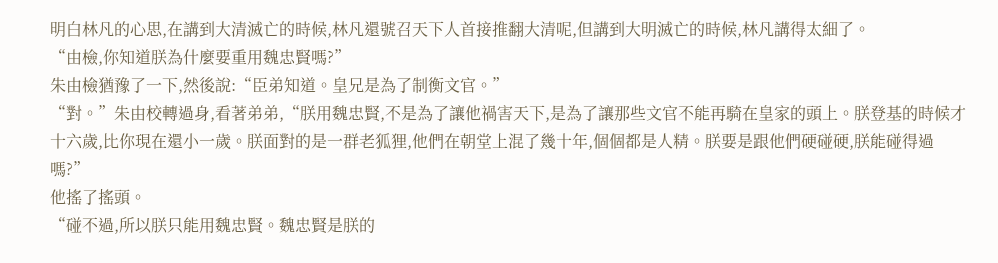明白林凡的心思,在講到大清滅亡的時候,林凡還號召天下人首接推翻大清呢,但講到大明滅亡的時候,林凡講得太細了。
“由檢,你知道朕為什麼要重用魏忠賢嗎?”
朱由檢猶豫了一下,然後說:“臣弟知道。皇兄是為了制衡文官。”
“對。”朱由校轉過身,看著弟弟,“朕用魏忠賢,不是為了讓他禍害天下,是為了讓那些文官不能再騎在皇家的頭上。朕登基的時候才十六歲,比你現在還小一歲。朕面對的是一群老狐狸,他們在朝堂上混了幾十年,個個都是人精。朕要是跟他們硬碰硬,朕能碰得過嗎?”
他搖了搖頭。
“碰不過,所以朕只能用魏忠賢。魏忠賢是朕的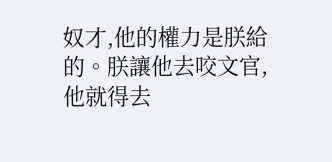奴才,他的權力是朕給的。朕讓他去咬文官,他就得去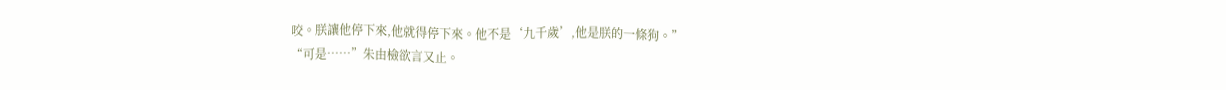咬。朕讓他停下來,他就得停下來。他不是‘九千歲’,他是朕的一條狗。”
“可是……”朱由檢欲言又止。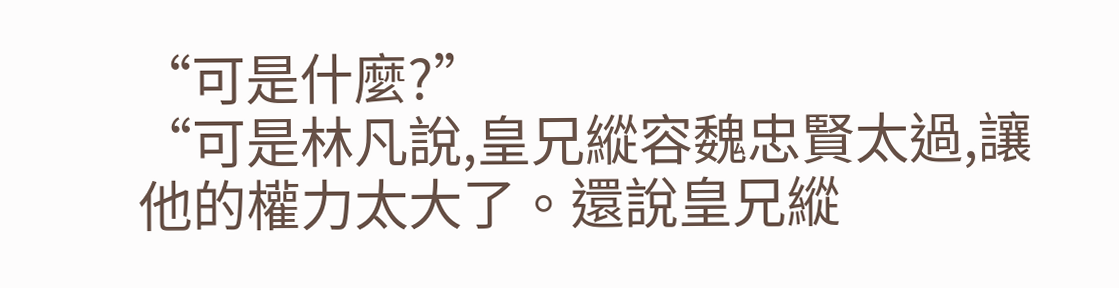“可是什麼?”
“可是林凡說,皇兄縱容魏忠賢太過,讓他的權力太大了。還說皇兄縱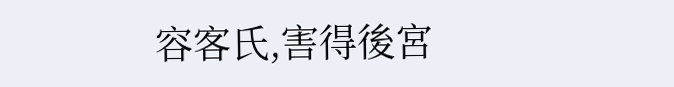容客氏,害得後宮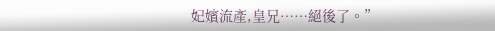妃嬪流產,皇兄……絕後了。”